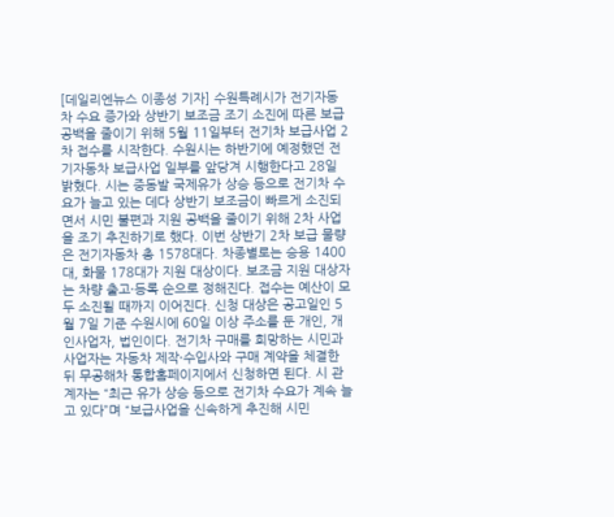[데일리엔뉴스 이종성 기자] 수원특례시가 전기자동차 수요 증가와 상반기 보조금 조기 소진에 따른 보급 공백을 줄이기 위해 5월 11일부터 전기차 보급사업 2차 접수를 시작한다. 수원시는 하반기에 예정했던 전기자동차 보급사업 일부를 앞당겨 시행한다고 28일 밝혔다. 시는 중동발 국제유가 상승 등으로 전기차 수요가 늘고 있는 데다 상반기 보조금이 빠르게 소진되면서 시민 불편과 지원 공백을 줄이기 위해 2차 사업을 조기 추진하기로 했다. 이번 상반기 2차 보급 물량은 전기자동차 총 1578대다. 차종별로는 승용 1400대, 화물 178대가 지원 대상이다. 보조금 지원 대상자는 차량 출고·등록 순으로 정해진다. 접수는 예산이 모두 소진될 때까지 이어진다. 신청 대상은 공고일인 5월 7일 기준 수원시에 60일 이상 주소를 둔 개인, 개인사업자, 법인이다. 전기차 구매를 희망하는 시민과 사업자는 자동차 제작·수입사와 구매 계약을 체결한 뒤 무공해차 통합홈페이지에서 신청하면 된다. 시 관계자는 “최근 유가 상승 등으로 전기차 수요가 계속 늘고 있다”며 “보급사업을 신속하게 추진해 시민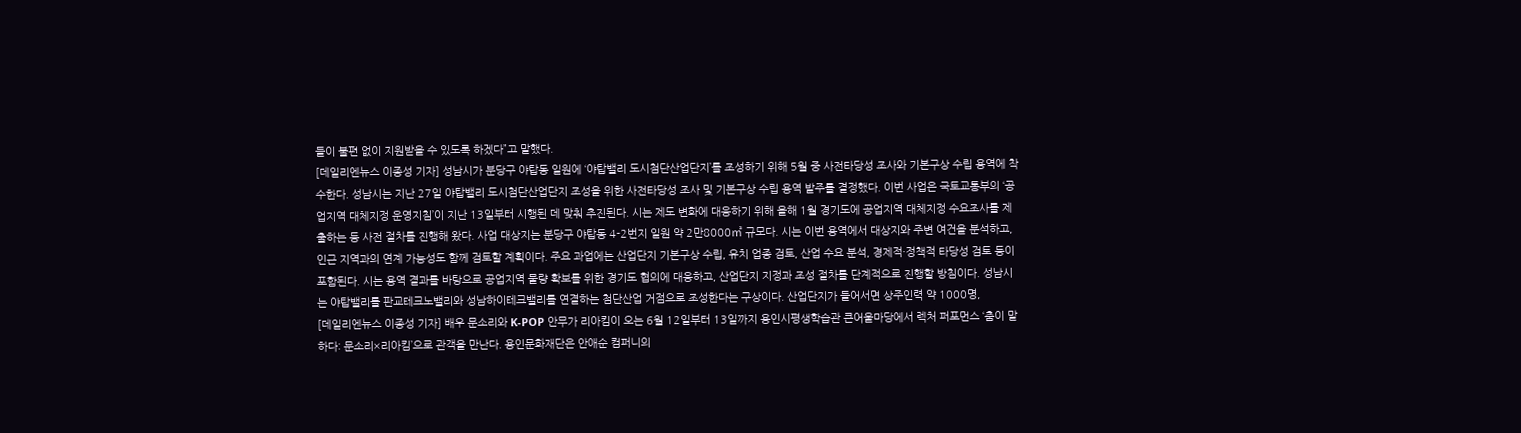들이 불편 없이 지원받을 수 있도록 하겠다”고 말했다.
[데일리엔뉴스 이종성 기자] 성남시가 분당구 야탑동 일원에 ‘야탑밸리 도시첨단산업단지’를 조성하기 위해 5월 중 사전타당성 조사와 기본구상 수립 용역에 착수한다. 성남시는 지난 27일 야탑밸리 도시첨단산업단지 조성을 위한 사전타당성 조사 및 기본구상 수립 용역 발주를 결정했다. 이번 사업은 국토교통부의 ‘공업지역 대체지정 운영지침’이 지난 13일부터 시행된 데 맞춰 추진된다. 시는 제도 변화에 대응하기 위해 올해 1월 경기도에 공업지역 대체지정 수요조사를 제출하는 등 사전 절차를 진행해 왔다. 사업 대상지는 분당구 야탑동 4-2번지 일원 약 2만8000㎡ 규모다. 시는 이번 용역에서 대상지와 주변 여건을 분석하고, 인근 지역과의 연계 가능성도 함께 검토할 계획이다. 주요 과업에는 산업단지 기본구상 수립, 유치 업종 검토, 산업 수요 분석, 경제적·정책적 타당성 검토 등이 포함된다. 시는 용역 결과를 바탕으로 공업지역 물량 확보를 위한 경기도 협의에 대응하고, 산업단지 지정과 조성 절차를 단계적으로 진행할 방침이다. 성남시는 야탑밸리를 판교테크노밸리와 성남하이테크밸리를 연결하는 첨단산업 거점으로 조성한다는 구상이다. 산업단지가 들어서면 상주인력 약 1000명,
[데일리엔뉴스 이종성 기자] 배우 문소리와 K-POP 안무가 리아킴이 오는 6월 12일부터 13일까지 용인시평생학습관 큰어울마당에서 렉처 퍼포먼스 ‘춤이 말하다: 문소리×리아킴’으로 관객을 만난다. 용인문화재단은 안애순 컴퍼니의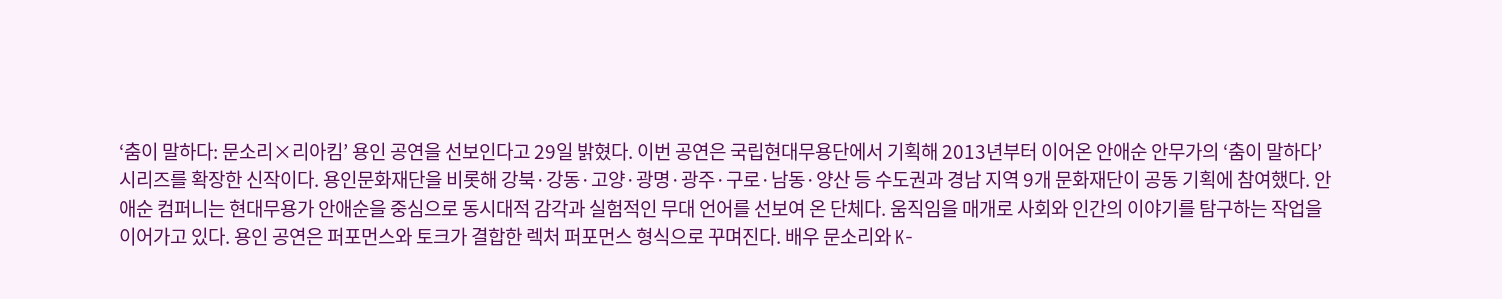‘춤이 말하다: 문소리×리아킴’ 용인 공연을 선보인다고 29일 밝혔다. 이번 공연은 국립현대무용단에서 기획해 2013년부터 이어온 안애순 안무가의 ‘춤이 말하다’ 시리즈를 확장한 신작이다. 용인문화재단을 비롯해 강북·강동·고양·광명·광주·구로·남동·양산 등 수도권과 경남 지역 9개 문화재단이 공동 기획에 참여했다. 안애순 컴퍼니는 현대무용가 안애순을 중심으로 동시대적 감각과 실험적인 무대 언어를 선보여 온 단체다. 움직임을 매개로 사회와 인간의 이야기를 탐구하는 작업을 이어가고 있다. 용인 공연은 퍼포먼스와 토크가 결합한 렉처 퍼포먼스 형식으로 꾸며진다. 배우 문소리와 K-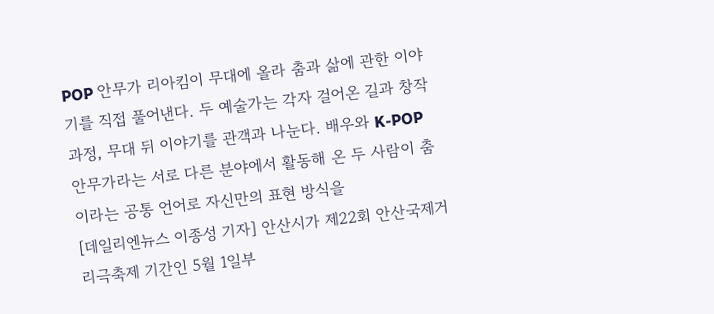POP 안무가 리아킴이 무대에 올라 춤과 삶에 관한 이야기를 직접 풀어낸다. 두 예술가는 각자 걸어온 길과 창작 과정, 무대 뒤 이야기를 관객과 나눈다. 배우와 K-POP 안무가라는 서로 다른 분야에서 활동해 온 두 사람이 춤이라는 공통 언어로 자신만의 표현 방식을
[데일리엔뉴스 이종성 기자] 안산시가 제22회 안산국제거리극축제 기간인 5월 1일부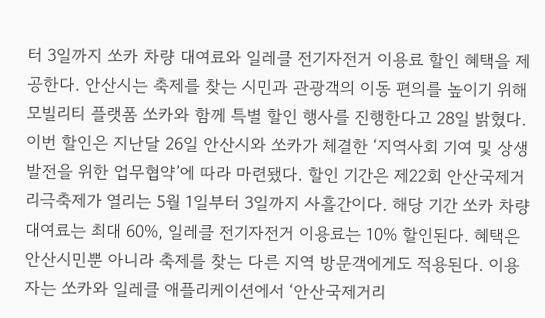터 3일까지 쏘카 차량 대여료와 일레클 전기자전거 이용료 할인 혜택을 제공한다. 안산시는 축제를 찾는 시민과 관광객의 이동 편의를 높이기 위해 모빌리티 플랫폼 쏘카와 함께 특별 할인 행사를 진행한다고 28일 밝혔다. 이번 할인은 지난달 26일 안산시와 쏘카가 체결한 ‘지역사회 기여 및 상생발전을 위한 업무협약’에 따라 마련됐다. 할인 기간은 제22회 안산국제거리극축제가 열리는 5월 1일부터 3일까지 사흘간이다. 해당 기간 쏘카 차량 대여료는 최대 60%, 일레클 전기자전거 이용료는 10% 할인된다. 혜택은 안산시민뿐 아니라 축제를 찾는 다른 지역 방문객에게도 적용된다. 이용자는 쏘카와 일레클 애플리케이션에서 ‘안산국제거리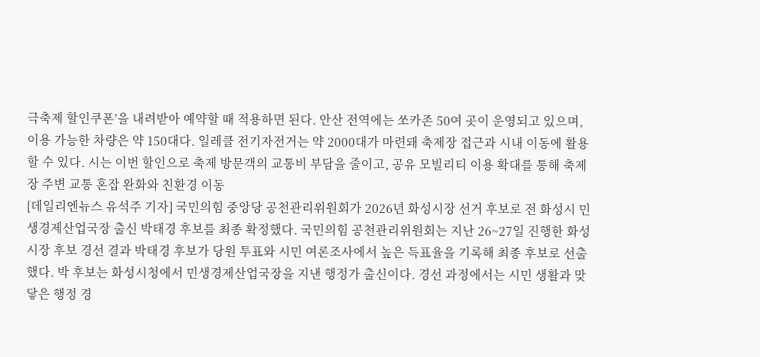극축제 할인쿠폰’을 내려받아 예약할 때 적용하면 된다. 안산 전역에는 쏘카존 50여 곳이 운영되고 있으며, 이용 가능한 차량은 약 150대다. 일레클 전기자전거는 약 2000대가 마련돼 축제장 접근과 시내 이동에 활용할 수 있다. 시는 이번 할인으로 축제 방문객의 교통비 부담을 줄이고, 공유 모빌리티 이용 확대를 통해 축제장 주변 교통 혼잡 완화와 친환경 이동
[데일리엔뉴스 유석주 기자] 국민의힘 중앙당 공천관리위원회가 2026년 화성시장 선거 후보로 전 화성시 민생경제산업국장 출신 박태경 후보를 최종 확정했다. 국민의힘 공천관리위원회는 지난 26~27일 진행한 화성시장 후보 경선 결과 박태경 후보가 당원 투표와 시민 여론조사에서 높은 득표율을 기록해 최종 후보로 선출했다. 박 후보는 화성시청에서 민생경제산업국장을 지낸 행정가 출신이다. 경선 과정에서는 시민 생활과 맞닿은 행정 경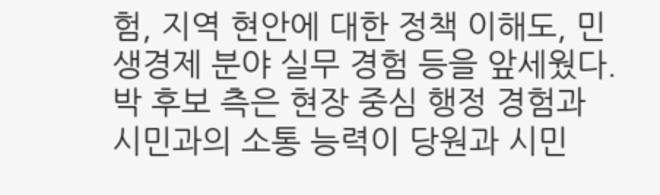험, 지역 현안에 대한 정책 이해도, 민생경제 분야 실무 경험 등을 앞세웠다. 박 후보 측은 현장 중심 행정 경험과 시민과의 소통 능력이 당원과 시민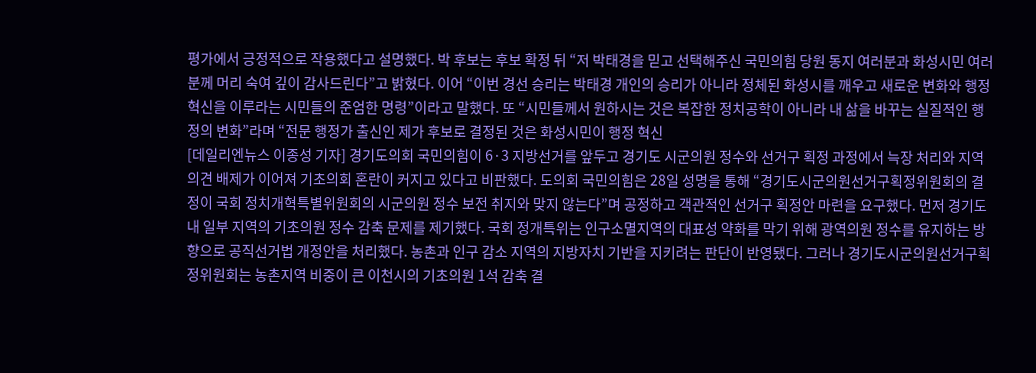평가에서 긍정적으로 작용했다고 설명했다. 박 후보는 후보 확정 뒤 “저 박태경을 믿고 선택해주신 국민의힘 당원 동지 여러분과 화성시민 여러분께 머리 숙여 깊이 감사드린다”고 밝혔다. 이어 “이번 경선 승리는 박태경 개인의 승리가 아니라 정체된 화성시를 깨우고 새로운 변화와 행정혁신을 이루라는 시민들의 준엄한 명령”이라고 말했다. 또 “시민들께서 원하시는 것은 복잡한 정치공학이 아니라 내 삶을 바꾸는 실질적인 행정의 변화”라며 “전문 행정가 출신인 제가 후보로 결정된 것은 화성시민이 행정 혁신
[데일리엔뉴스 이종성 기자] 경기도의회 국민의힘이 6·3 지방선거를 앞두고 경기도 시군의원 정수와 선거구 획정 과정에서 늑장 처리와 지역 의견 배제가 이어져 기초의회 혼란이 커지고 있다고 비판했다. 도의회 국민의힘은 28일 성명을 통해 “경기도시군의원선거구획정위원회의 결정이 국회 정치개혁특별위원회의 시군의원 정수 보전 취지와 맞지 않는다”며 공정하고 객관적인 선거구 획정안 마련을 요구했다. 먼저 경기도 내 일부 지역의 기초의원 정수 감축 문제를 제기했다. 국회 정개특위는 인구소멸지역의 대표성 약화를 막기 위해 광역의원 정수를 유지하는 방향으로 공직선거법 개정안을 처리했다. 농촌과 인구 감소 지역의 지방자치 기반을 지키려는 판단이 반영됐다. 그러나 경기도시군의원선거구획정위원회는 농촌지역 비중이 큰 이천시의 기초의원 1석 감축 결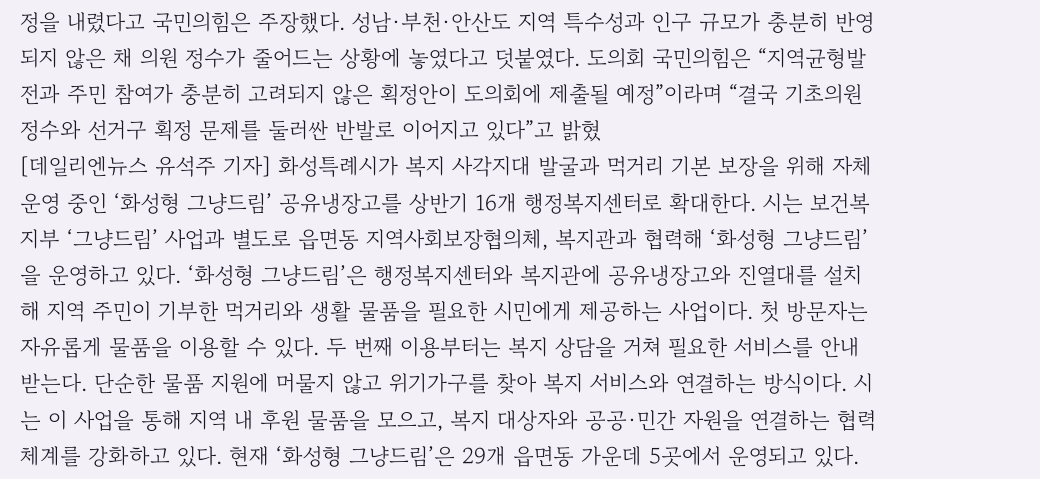정을 내렸다고 국민의힘은 주장했다. 성남·부천·안산도 지역 특수성과 인구 규모가 충분히 반영되지 않은 채 의원 정수가 줄어드는 상황에 놓였다고 덧붙였다. 도의회 국민의힘은 “지역균형발전과 주민 참여가 충분히 고려되지 않은 획정안이 도의회에 제출될 예정”이라며 “결국 기초의원 정수와 선거구 획정 문제를 둘러싼 반발로 이어지고 있다”고 밝혔
[데일리엔뉴스 유석주 기자] 화성특례시가 복지 사각지대 발굴과 먹거리 기본 보장을 위해 자체 운영 중인 ‘화성형 그냥드림’ 공유냉장고를 상반기 16개 행정복지센터로 확대한다. 시는 보건복지부 ‘그냥드림’ 사업과 별도로 읍면동 지역사회보장협의체, 복지관과 협력해 ‘화성형 그냥드림’을 운영하고 있다. ‘화성형 그냥드림’은 행정복지센터와 복지관에 공유냉장고와 진열대를 설치해 지역 주민이 기부한 먹거리와 생활 물품을 필요한 시민에게 제공하는 사업이다. 첫 방문자는 자유롭게 물품을 이용할 수 있다. 두 번째 이용부터는 복지 상담을 거쳐 필요한 서비스를 안내받는다. 단순한 물품 지원에 머물지 않고 위기가구를 찾아 복지 서비스와 연결하는 방식이다. 시는 이 사업을 통해 지역 내 후원 물품을 모으고, 복지 대상자와 공공·민간 자원을 연결하는 협력 체계를 강화하고 있다. 현재 ‘화성형 그냥드림’은 29개 읍면동 가운데 5곳에서 운영되고 있다.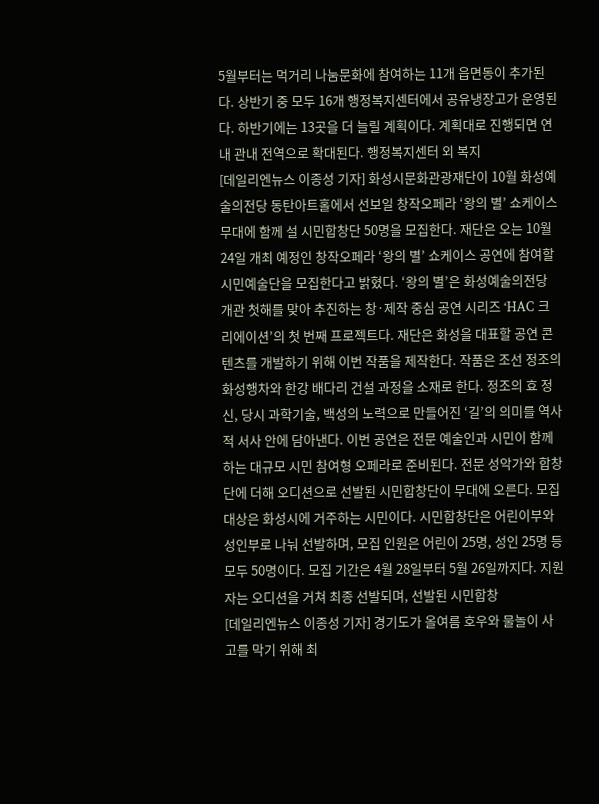5월부터는 먹거리 나눔문화에 참여하는 11개 읍면동이 추가된다. 상반기 중 모두 16개 행정복지센터에서 공유냉장고가 운영된다. 하반기에는 13곳을 더 늘릴 계획이다. 계획대로 진행되면 연내 관내 전역으로 확대된다. 행정복지센터 외 복지
[데일리엔뉴스 이종성 기자] 화성시문화관광재단이 10월 화성예술의전당 동탄아트홀에서 선보일 창작오페라 ‘왕의 별’ 쇼케이스 무대에 함께 설 시민합창단 50명을 모집한다. 재단은 오는 10월 24일 개최 예정인 창작오페라 ‘왕의 별’ 쇼케이스 공연에 참여할 시민예술단을 모집한다고 밝혔다. ‘왕의 별’은 화성예술의전당 개관 첫해를 맞아 추진하는 창·제작 중심 공연 시리즈 ‘HAC 크리에이션’의 첫 번째 프로젝트다. 재단은 화성을 대표할 공연 콘텐츠를 개발하기 위해 이번 작품을 제작한다. 작품은 조선 정조의 화성행차와 한강 배다리 건설 과정을 소재로 한다. 정조의 효 정신, 당시 과학기술, 백성의 노력으로 만들어진 ‘길’의 의미를 역사적 서사 안에 담아낸다. 이번 공연은 전문 예술인과 시민이 함께하는 대규모 시민 참여형 오페라로 준비된다. 전문 성악가와 합창단에 더해 오디션으로 선발된 시민합창단이 무대에 오른다. 모집 대상은 화성시에 거주하는 시민이다. 시민합창단은 어린이부와 성인부로 나눠 선발하며, 모집 인원은 어린이 25명, 성인 25명 등 모두 50명이다. 모집 기간은 4월 28일부터 5월 26일까지다. 지원자는 오디션을 거쳐 최종 선발되며, 선발된 시민합창
[데일리엔뉴스 이종성 기자] 경기도가 올여름 호우와 물놀이 사고를 막기 위해 최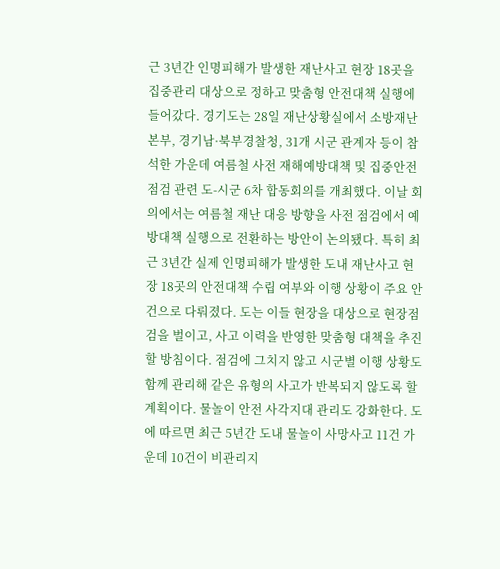근 3년간 인명피해가 발생한 재난사고 현장 18곳을 집중관리 대상으로 정하고 맞춤형 안전대책 실행에 들어갔다. 경기도는 28일 재난상황실에서 소방재난본부, 경기남·북부경찰청, 31개 시군 관계자 등이 참석한 가운데 여름철 사전 재해예방대책 및 집중안전점검 관련 도-시군 6차 합동회의를 개최했다. 이날 회의에서는 여름철 재난 대응 방향을 사전 점검에서 예방대책 실행으로 전환하는 방안이 논의됐다. 특히 최근 3년간 실제 인명피해가 발생한 도내 재난사고 현장 18곳의 안전대책 수립 여부와 이행 상황이 주요 안건으로 다뤄졌다. 도는 이들 현장을 대상으로 현장점검을 벌이고, 사고 이력을 반영한 맞춤형 대책을 추진할 방침이다. 점검에 그치지 않고 시군별 이행 상황도 함께 관리해 같은 유형의 사고가 반복되지 않도록 할 계획이다. 물놀이 안전 사각지대 관리도 강화한다. 도에 따르면 최근 5년간 도내 물놀이 사망사고 11건 가운데 10건이 비관리지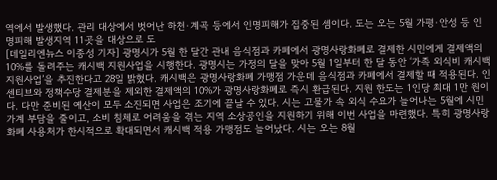역에서 발생했다. 관리 대상에서 벗어난 하천·계곡 등에서 인명피해가 집중된 셈이다. 도는 오는 5월 가평·안성 등 인명피해 발생지역 11곳을 대상으로 도
[데일리엔뉴스 이종성 기자] 광명시가 5월 한 달간 관내 음식점과 카페에서 광명사랑화폐로 결제한 시민에게 결제액의 10%를 돌려주는 캐시백 지원사업을 시행한다. 광명시는 가정의 달을 맞아 5월 1일부터 한 달 동안 ‘가족 외식비 캐시백 지원사업’을 추진한다고 28일 밝혔다. 캐시백은 광명사랑화폐 가맹점 가운데 음식점과 카페에서 결제할 때 적용된다. 인센티브와 정책수당 결제분을 제외한 결제액의 10%가 광명사랑화폐로 즉시 환급된다. 지원 한도는 1인당 최대 1만 원이다. 다만 준비된 예산이 모두 소진되면 사업은 조기에 끝날 수 있다. 시는 고물가 속 외식 수요가 늘어나는 5월에 시민 가계 부담을 줄이고, 소비 침체로 어려움을 겪는 지역 소상공인을 지원하기 위해 이번 사업을 마련했다. 특히 광명사랑화폐 사용처가 한시적으로 확대되면서 캐시백 적용 가맹점도 늘어났다. 시는 오는 8월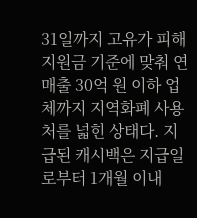31일까지 고유가 피해지원금 기준에 맞춰 연매출 30억 원 이하 업체까지 지역화폐 사용처를 넓힌 상태다. 지급된 캐시백은 지급일로부터 1개월 이내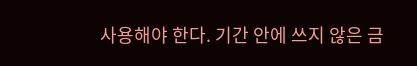사용해야 한다. 기간 안에 쓰지 않은 금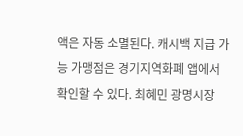액은 자동 소멸된다. 캐시백 지급 가능 가맹점은 경기지역화폐 앱에서 확인할 수 있다. 최혜민 광명시장